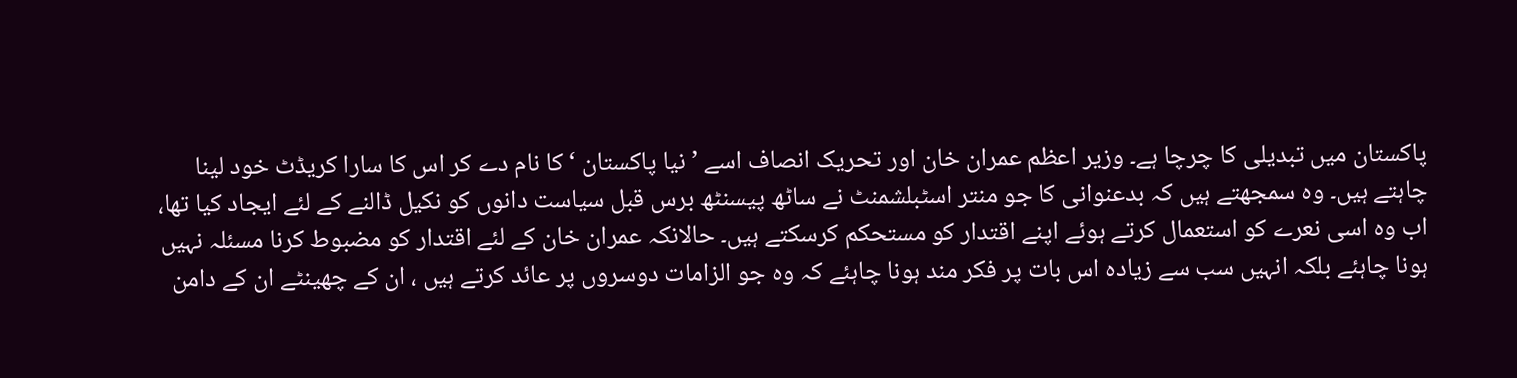پاکستان میں تبدیلی کا چرچا ہے۔ وزیر اعظم عمران خان اور تحریک انصاف اسے ’نیا پاکستان ‘ کا نام دے کر اس کا سارا کریڈٹ خود لینا چاہتے ہیں۔ وہ سمجھتے ہیں کہ بدعنوانی کا جو منتر اسٹبلشمنٹ نے ساٹھ پیسنٹھ برس قبل سیاست دانوں کو نکیل ڈالنے کے لئے ایجاد کیا تھا، اب وہ اسی نعرے کو استعمال کرتے ہوئے اپنے اقتدار کو مستحکم کرسکتے ہیں۔ حالانکہ عمران خان کے لئے اقتدار کو مضبوط کرنا مسئلہ نہیں ہونا چاہئے بلکہ انہیں سب سے زیادہ اس بات پر فکر مند ہونا چاہئے کہ وہ جو الزامات دوسروں پر عائد کرتے ہیں ، ان کے چھینٹے ان کے دامن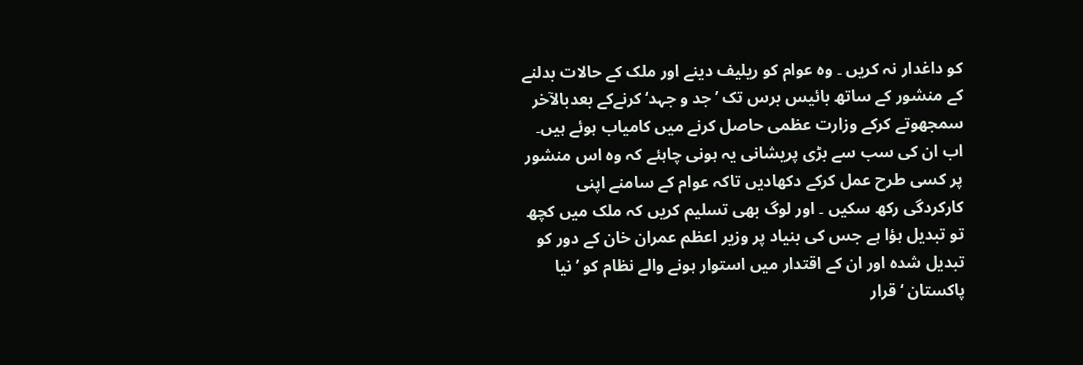کو داغدار نہ کریں ۔ وہ عوام کو ریلیف دینے اور ملک کے حالات بدلنے کے منشور کے ساتھ بائیس برس تک ’جد و جہد‘ کرنےکے بعدبالآخر سمجھوتے کرکے وزارت عظمی حاصل کرنے میں کامیاب ہوئے ہیں۔ اب ان کی سب سے بڑی پریشانی یہ ہونی چاہئے کہ وہ اس منشور پر کسی طرح عمل کرکے دکھادیں تاکہ عوام کے سامنے اپنی کارکردگی رکھ سکیں ۔ اور لوگ بھی تسلیم کریں کہ ملک میں کچھ تو تبدیل ہؤا ہے جس کی بنیاد پر وزیر اعظم عمران خان کے دور کو تبدیل شدہ اور ان کے اقتدار میں استوار ہونے والے نظام کو ’ نیا پاکستان ‘ قرار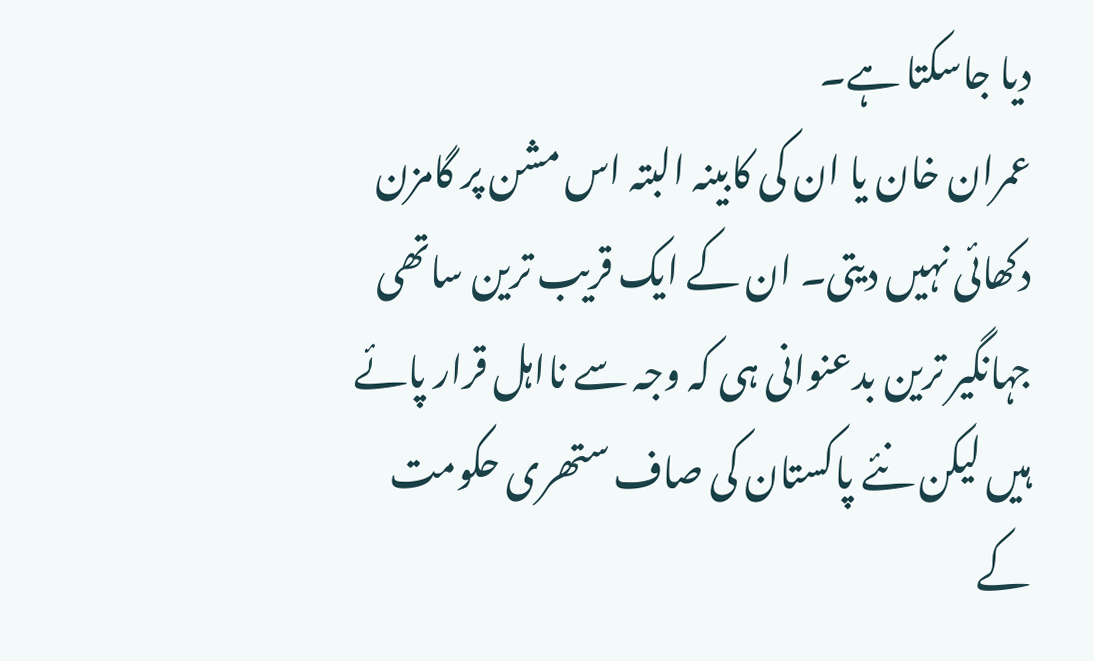دیا جاسکتا ہے۔
عمران خان یا ان کی کابینہ البتہ اس مشن پر گامزن دکھائی نہیں دیتی۔ ان کے ایک قریب ترین ساتھی جہانگیر ترین بدعنوانی ہی کہ وجہ سے نااہل قرار پائے ہیں لیکن نئے پاکستان کی صاف ستھری حکومت کے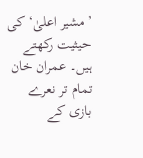’مشیر اعلیٰ‘ کی حیثیت رکھتے ہیں۔ عمران خان تمام تر نعرے بازی کے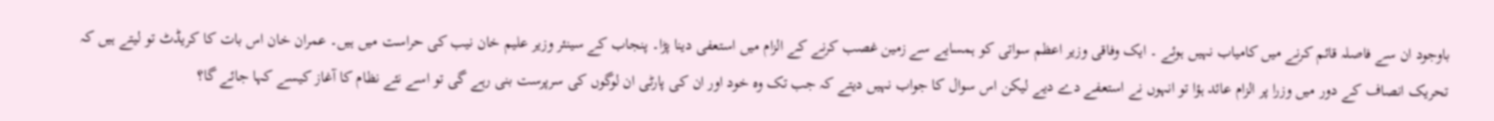باوجود ان سے فاصلہ قائم کرنے میں کامیاب نہیں ہوئے ۔ ایک وفاقی وزیر اعظم سواتی کو ہمسایے سے زمین غصب کرنے کے الزام میں استعفی دینا پڑا۔ پنجاب کے سینئر وزیر علیم خان نیب کی حراست میں ہیں۔ عمران خان اس بات کا کریڈٹ تو لیتے ہیں کہ تحریک انصاف کے دور میں وزرا پر الزام عائد ہؤا تو انہوں نے استعفے دے دیے لیکن اس سوال کا جواب نہیں دیتے کہ جب تک وہ خود اور ان کی پارٹی ان لوگوں کی سرپرست بنی رہے گی تو اسے نئے نظام کا آغاز کیسے کہا جائے گا؟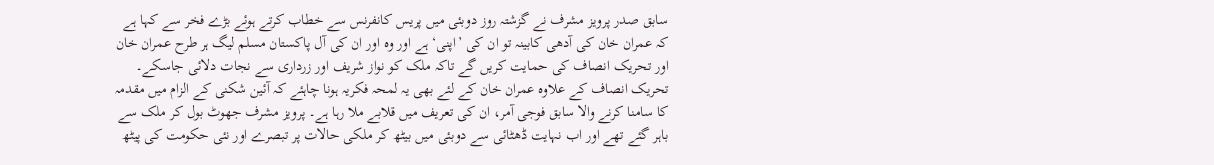سابق صدر پرویز مشرف نے گزشتہ روز دوبئی میں پریس کانفرنس سے خطاب کرتے ہوئے بڑے فخر سے کہا ہے کہ عمران خان کی آدھی کابینہ تو ان کی ’اپنی‘ ہے اور وہ اور ان کی آل پاکستان مسلم لیگ ہر طرح عمران خان اور تحریک انصاف کی حمایت کریں گے تاکہ ملک کو نواز شریف اور زرداری سے نجات دلائی جاسکے۔ تحریک انصاف کے علاوہ عمران خان کے لئے بھی یہ لمحہ فکریہ ہونا چاہئے کہ آئین شکنی کے الزام میں مقدمہ کا سامنا کرنے والا سابق فوجی آمر، ان کی تعریف میں قلابے ملا رہا ہے۔ پرویز مشرف جھوٹ بول کر ملک سے باہر گئے تھے اور اب نہایت ڈھٹائی سے دوبئی میں بیٹھ کر ملکی حالات پر تبصرے اور نئی حکومت کی پیٹھ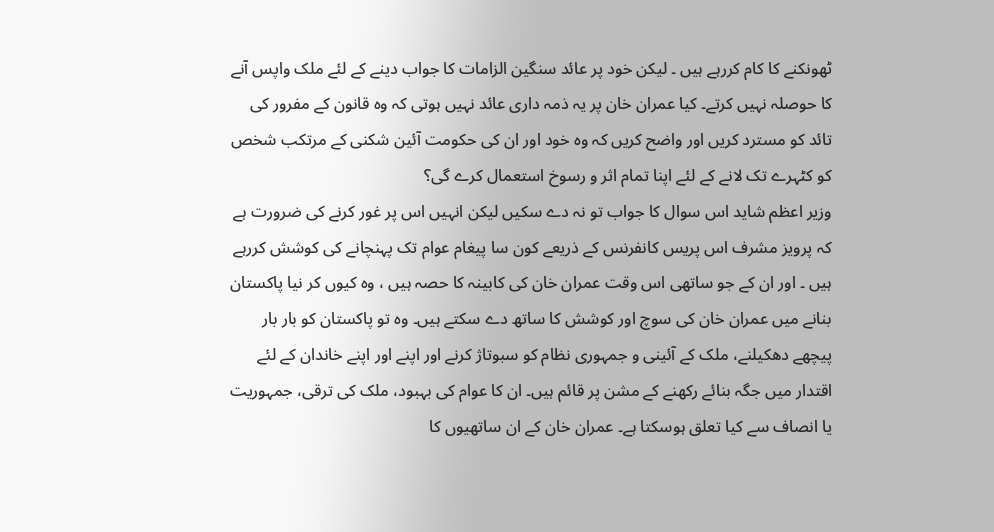ٹھونکنے کا کام کررہے ہیں ۔ لیکن خود پر عائد سنگین الزامات کا جواب دینے کے لئے ملک واپس آنے کا حوصلہ نہیں کرتے۔ کیا عمران خان پر یہ ذمہ داری عائد نہیں ہوتی کہ وہ قانون کے مفرور کی تائد کو مسترد کریں اور واضح کریں کہ وہ خود اور ان کی حکومت آئین شکنی کے مرتکب شخص کو کٹہرے تک لانے کے لئے اپنا تمام اثر و رسوخ استعمال کرے گی؟
وزیر اعظم شاید اس سوال کا جواب تو نہ دے سکیں لیکن انہیں اس پر غور کرنے کی ضرورت ہے کہ پرویز مشرف اس پریس کانفرنس کے ذریعے کون سا پیغام عوام تک پہنچانے کی کوشش کررہے ہیں ۔ اور ان کے جو ساتھی اس وقت عمران خان کی کابینہ کا حصہ ہیں ، وہ کیوں کر نیا پاکستان بنانے میں عمران خان کی سوچ اور کوشش کا ساتھ دے سکتے ہیں۔ وہ تو پاکستان کو بار بار پیچھے دھکیلنے، ملک کے آئینی و جمہوری نظام کو سبوتاژ کرنے اور اپنے اور اپنے خاندان کے لئے اقتدار میں جگہ بنائے رکھنے کے مشن پر قائم ہیں۔ ان کا عوام کی بہبود، ملک کی ترقی، جمہوریت یا انصاف سے کیا تعلق ہوسکتا ہے۔ عمران خان کے ان ساتھیوں کا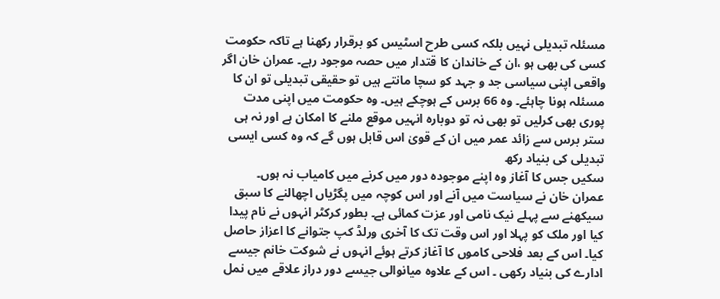مسئلہ تبدیلی نہیں بلکہ کسی طرح اسٹیس کو برقرار رکھنا ہے تاکہ حکومت کسی کی بھی ہو ،ان کے خاندان کا قتدار میں حصہ موجود رہے۔ عمران خان اگر واقعی اپنی سیاسی جد و جہد کو سچا مانتے ہیں تو حقیقی تبدیلی تو ان کا مسئلہ ہونا چاہئے۔ وہ 66 برس کے ہوچکے ہیں۔ وہ حکومت میں اپنی مدت پوری بھی کرلیں تو بھی نہ تو دوبارہ انہیں موقع ملنے کا امکان ہے اور نہ ہی ستر برس سے زائد عمر میں ان کے قویٰ اس قابل ہوں گے کہ وہ کسی ایسی تبدیلی کی بنیاد رکھ
سکیں جس کا آغاز وہ اپنے موجودہ دور میں کرنے میں کامیاب نہ ہوں۔
عمران خان نے سیاست میں آنے اور اس کوچہ میں پگڑیاں اچھالنے کا سبق سیکھنے سے پہلے نیک نامی اور عزت کمائی ہے۔ بطور کرکٹر انہوں نے نام پیدا کیا اور ملک کو پہلا اور اس وقت تک کا آخری ورلڈ کپ جتوانے کا اعزاز حاصل کیا۔ اس کے بعد فلاحی کاموں کا آغاز کرتے ہوئے انہوں نے شوکت خانم جیسے ادارے کی بنیاد رکھی ۔ اس کے علاوہ میانوالی جیسے دور دراز علاقے میں نمل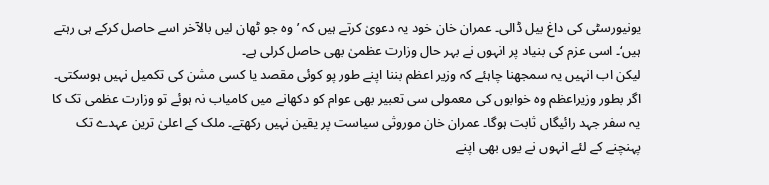یونیورسٹی کی داغ بیل ڈالی۔ عمران خان خود یہ دعویٰ کرتے ہیں کہ ’وہ جو ٹھان لیں بالآخر اسے حاصل کرکے ہی رہتے ہیں‘۔ اسی عزم کی بنیاد پر انہوں نے بہر حال وزارت عظمیٰ بھی حاصل کرلی ہے۔
لیکن اب انہیں یہ سمجھنا چاہئے کہ وزیر اعظم بننا اپنے طور پو کوئی مقصد یا کسی مشن کی تکمیل نہیں ہوسکتی۔ اگر بطور وزیراعظم وہ خوابوں کی معمولی سی تعبیر بھی عوام کو دکھانے میں کامیاب نہ ہوئے تو وزارت عظمی تک کا یہ سفر جہد رائیگاں ثابت ہوگا۔ عمران خان موروثی سیاست پر یقین نہیں رکھتے۔ ملک کے اعلیٰ ترین عہدے تک پہنچنے کے لئے انہوں نے یوں بھی اپنے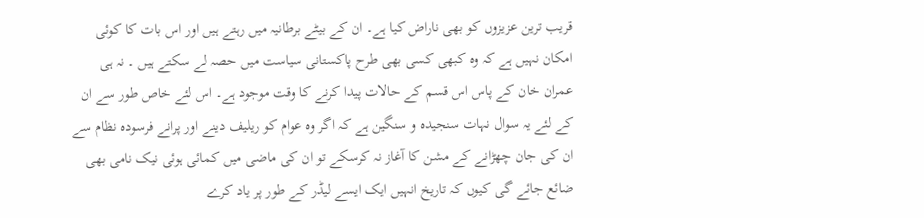قریب ترین عزیزوں کو بھی ناراض کیا ہے۔ ان کے بیٹے برطانیہ میں رہتے ہیں اور اس بات کا کوئی امکان نہیں ہے کہ وہ کبھی کسی بھی طرح پاکستانی سیاست میں حصہ لے سکتے ہیں ۔ نہ ہی عمران خان کے پاس اس قسم کے حالات پیدا کرنے کا وقت موجود ہے۔ اس لئے خاص طور سے ان کے لئے یہ سوال نہات سنجیدہ و سنگین ہے کہ اگر وہ عوام کو ریلیف دینے اور پرانے فرسودہ نظام سے ان کی جان چھڑانے کے مشن کا آغاز نہ کرسکے تو ان کی ماضی میں کمائی ہوئی نیک نامی بھی ضائع جائے گی کیوں کہ تاریخ انہیں ایک ایسے لیڈر کے طور پر یاد کرے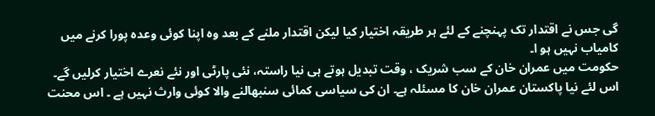گی جس نے اقتدار تک پہنچنے کے لئے ہر طریقہ اختیار کیا لیکن اقتدار ملنے کے بعد وہ اپنا کوئی وعدہ پورا کرنے میں کامیاب نہیں ہو ا۔
حکومت میں عمران خان کے سب شریک ، وقت تبدیل ہوتے ہی نیا راستہ، نئی پارٹی اور نئے نعرے اختیار کرلیں گے۔ اس لئے نیا پاکستان عمران خان کا مسئلہ ہے۔ ان کی سیاسی کمائی سنبھالنے والا کوئی وارث نہیں ہے ۔ اس محنت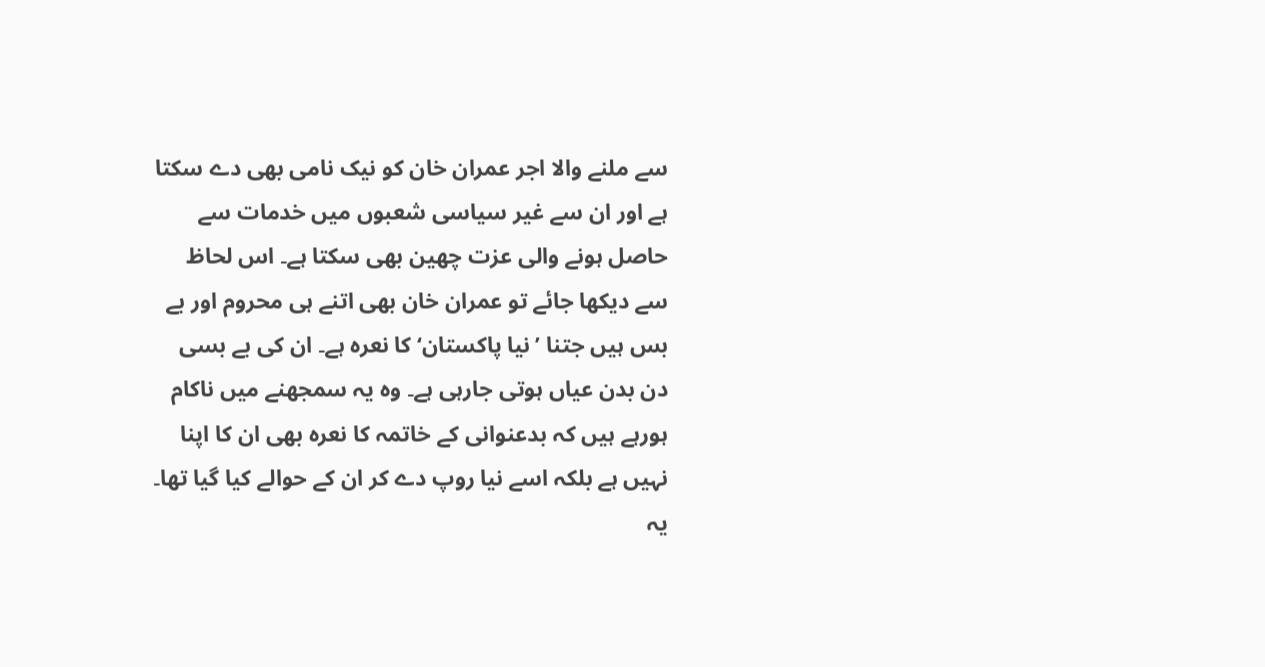سے ملنے والا اجر عمران خان کو نیک نامی بھی دے سکتا ہے اور ان سے غیر سیاسی شعبوں میں خدمات سے حاصل ہونے والی عزت چھین بھی سکتا ہے۔ اس لحاظ سے دیکھا جائے تو عمران خان بھی اتنے ہی محروم اور بے بس ہیں جتنا ’نیا پاکستان‘ کا نعرہ ہے۔ ان کی بے بسی دن بدن عیاں ہوتی جارہی ہے۔ وہ یہ سمجھنے میں ناکام ہورہے ہیں کہ بدعنوانی کے خاتمہ کا نعرہ بھی ان کا اپنا نہیں ہے بلکہ اسے نیا روپ دے کر ان کے حوالے کیا گیا تھا۔ یہ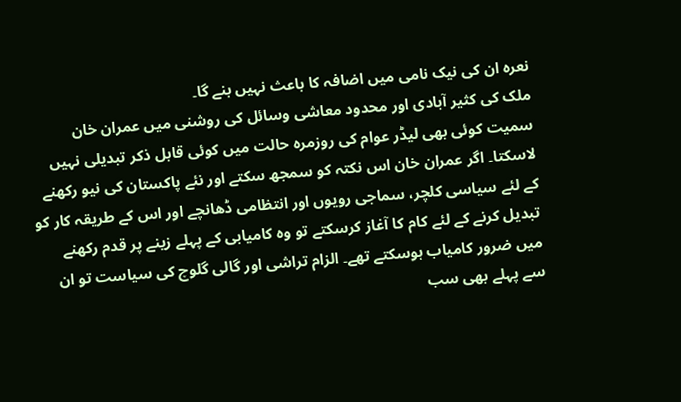نعرہ ان کی نیک نامی میں اضافہ کا باعث نہیں بنے گا۔
ملک کی کثیر آبادی اور محدود معاشی وسائل کی روشنی میں عمران خان سمیت کوئی بھی لیڈر عوام کی روزمرہ حالت میں کوئی قابل ذکر تبدیلی نہیں لاسکتا۔ اگر عمران خان اس نکتہ کو سمجھ سکتے اور نئے پاکستان کی نیو رکھنے کے لئے سیاسی کلچر، سماجی رویوں اور انتظامی ڈھانچے اور اس کے طریقہ کار کو تبدیل کرنے کے لئے کام کا آغاز کرسکتے تو وہ کامیابی کے پہلے زینے پر قدم رکھنے میں ضرور کامیاب ہوسکتے تھے۔ الزام تراشی اور گالی گلوچ کی سیاست تو ان سے پہلے بھی سب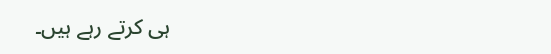ہی کرتے رہے ہیں۔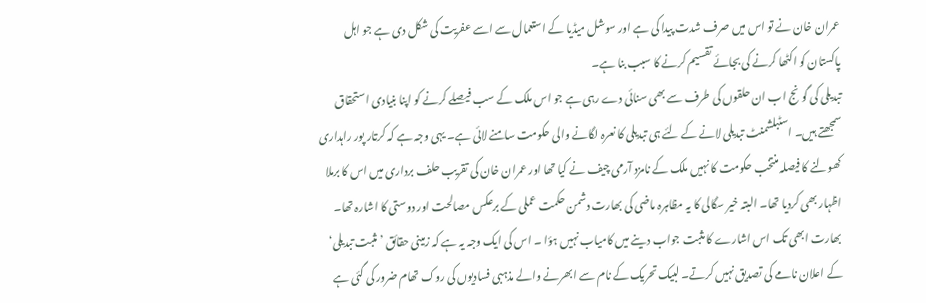عمران خان نے تو اس میں صرف شدت پیدا کی ہے اور سوشل میڈیا کے استعمال سے اسے عفریت کی شکل دی ہے جو اہل پاکستان کو اکٹھا کرنے کی بجائے تقسیم کرنے کا سبب بنا ہے۔
تبدیلی کی گونج اب ان حلقوں کی طرف سے بھی سنائی دے رہی ہے جو اس ملک کے سب فیصلے کرنے کو اپنا بنیادی استحقاق سمجھتے ہیں۔ اسٹبلشمنٹ تبدیلی لانے کے لئے ہی تبدیلی کا نعرہ لگانے والی حکومت سامنے لائی ہے۔ یہی وجہ ہے کہ کرتار پور راہداری کھولنے کا فیصلہ منتخب حکومت کا نہیں ملک کے نامزد آرمی چیف نے کیا تھا اور عمران خان کی تقریب حلف برداری میں اس کا برملا اظہار بھی کردیا تھا۔ البتہ خیر سگالی کا یہ مظاہرہ ماضی کی بھارت دشمن حکمت عملی کے برعکس مصالحت اور دوستی کا اشارہ تھا۔ بھارت ابھی تک اس اشارے کا مثبت جواب دینے میں کامیاب نہیں ہؤا ۔ اس کی ایک وجہ یہ ہے کہ زمینی حقائق ’مثبت تبدیلی‘ کے اعلان نامے کی تصدیق نہیں کرتے۔ لبیک تحریک کے نام سے ابھرنے والے مذہبی فسادیوں کی روک تھام ضرور کی گئی ہے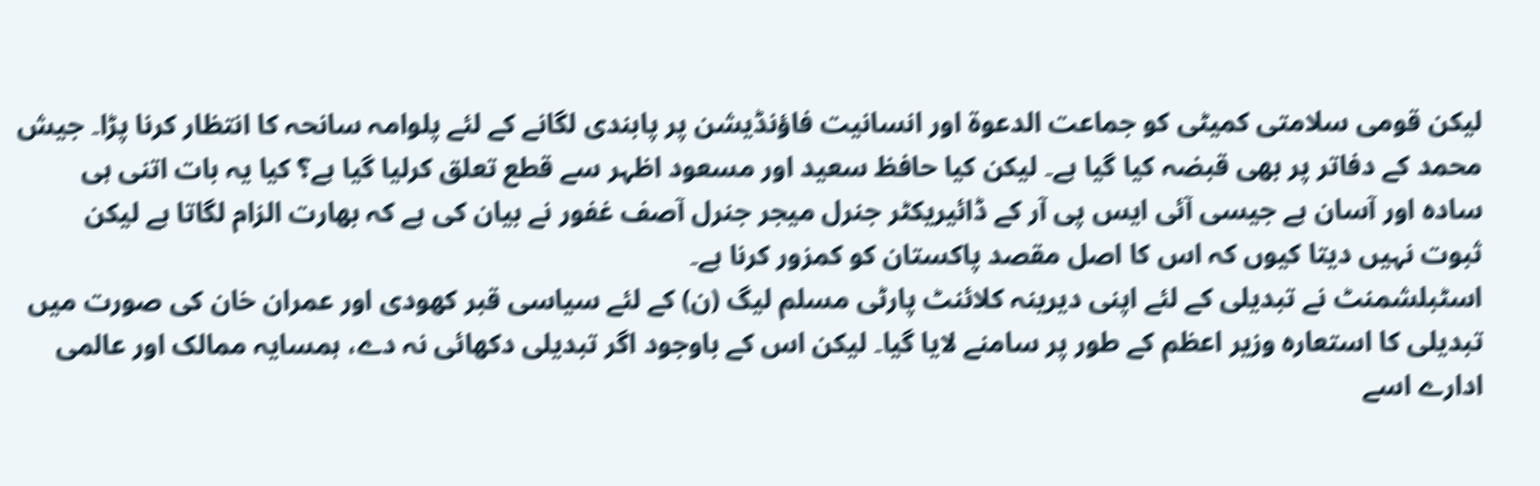لیکن قومی سلامتی کمیٹی کو جماعت الدعوۃ اور انسانیت فاؤنڈیشن پر پابندی لگانے کے لئے پلوامہ سانحہ کا انتظار کرنا پڑا۔ جیش محمد کے دفاتر پر بھی قبضہ کیا گیا ہے۔ لیکن کیا حافظ سعید اور مسعود اظہر سے قطع تعلق کرلیا گیا ہے؟ کیا یہ بات اتنی ہی سادہ اور آسان ہے جیسی آئی ایس پی آر کے ڈائیریکٹر جنرل میجر جنرل آصف غفور نے بیان کی ہے کہ بھارت الزام لگاتا ہے لیکن ثبوت نہیں دیتا کیوں کہ اس کا اصل مقصد پاکستان کو کمزور کرنا ہے۔
اسٹبلشمنٹ نے تبدیلی کے لئے اپنی دیرینہ کلائنٹ پارٹی مسلم لیگ (ن) کے لئے سیاسی قبر کھودی اور عمران خان کی صورت میں تبدیلی کا استعارہ وزیر اعظم کے طور پر سامنے لایا گیا۔ لیکن اس کے باوجود اگر تبدیلی دکھائی نہ دے، ہمسایہ ممالک اور عالمی ادارے اسے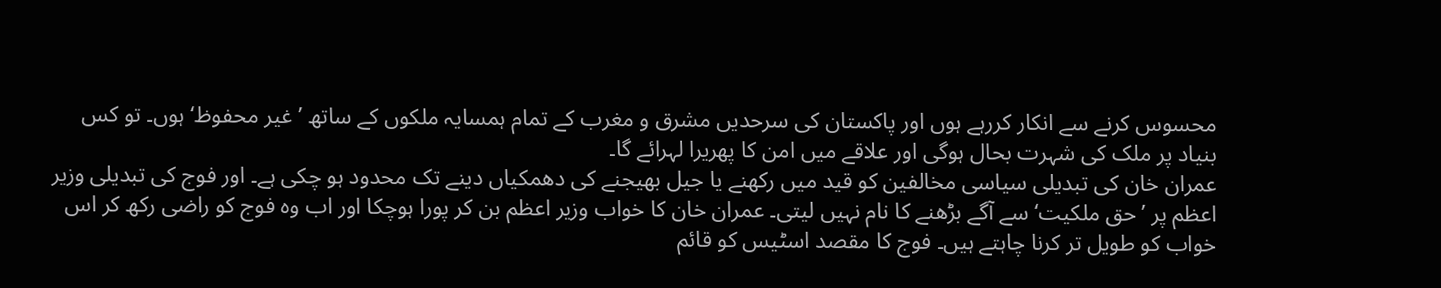محسوس کرنے سے انکار کررہے ہوں اور پاکستان کی سرحدیں مشرق و مغرب کے تمام ہمسایہ ملکوں کے ساتھ ’غیر محفوظ‘ ہوں۔ تو کس بنیاد پر ملک کی شہرت بحال ہوگی اور علاقے میں امن کا پھریرا لہرائے گا۔
عمران خان کی تبدیلی سیاسی مخالفین کو قید میں رکھنے یا جیل بھیجنے کی دھمکیاں دینے تک محدود ہو چکی ہے۔ اور فوج کی تبدیلی وزیر اعظم پر ’حق ملکیت‘ سے آگے بڑھنے کا نام نہیں لیتی۔ عمران خان کا خواب وزیر اعظم بن کر پورا ہوچکا اور اب وہ فوج کو راضی رکھ کر اس خواب کو طویل تر کرنا چاہتے ہیں۔ فوج کا مقصد اسٹیس کو قائم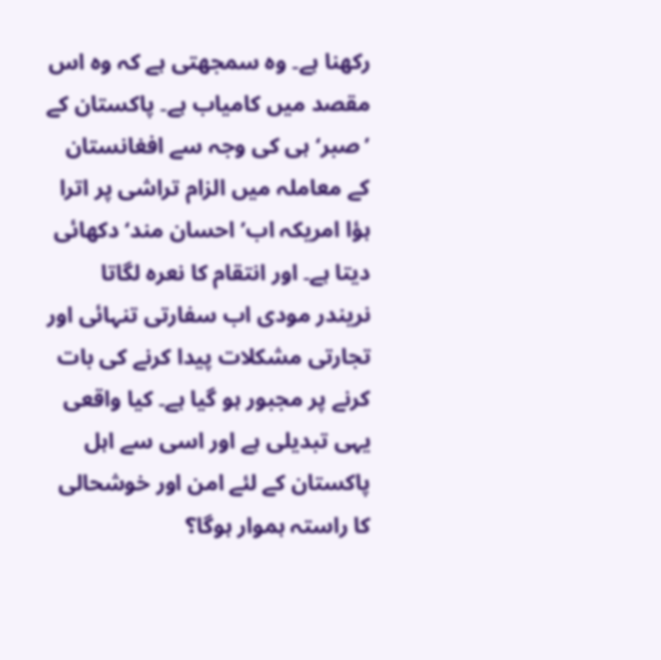رکھنا ہے۔ وہ سمجھتی ہے کہ وہ اس مقصد میں کامیاب ہے۔ پاکستان کے ’صبر‘ ہی کی وجہ سے افغانستان کے معاملہ میں الزام تراشی پر اترا ہؤا امریکہ اب’ احسان مند‘ دکھائی دیتا ہے۔ اور انتقام کا نعرہ لگاتا نریندر مودی اب سفارتی تنہائی اور تجارتی مشکلات پیدا کرنے کی بات کرنے پر مجبور ہو گیا ہے۔ کیا واقعی یہی تبدیلی ہے اور اسی سے اہل پاکستان کے لئے امن اور خوشحالی کا راستہ ہموار ہوگا؟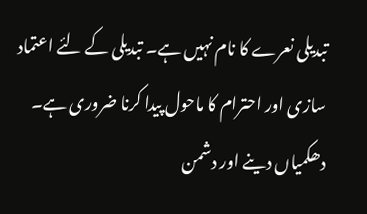تبدیلی نعرے کا نام نہیں ہے۔ تبدیلی کے لئے اعتماد سازی اور احترام کا ماحول پیدا کرنا ضروری ہے۔ دھکمیاں دینے اور دشمن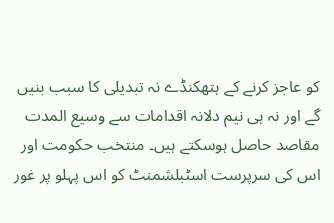کو عاجز کرنے کے ہتھکنڈے نہ تبدیلی کا سبب بنیں گے اور نہ ہی نیم دلانہ اقدامات سے وسیع المدت مقاصد حاصل ہوسکتے ہیں۔ منتخب حکومت اور اس کی سرپرست اسٹبلشمنٹ کو اس پہلو پر غور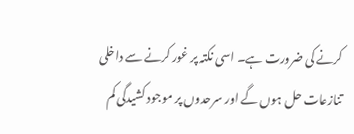کرنے کی ضرورت ہے۔ اسی نکتہ پر غور کرنے سے داخلی تنازعات حل ہوں گے اور سرحدوں پر موجود کشیدگی کم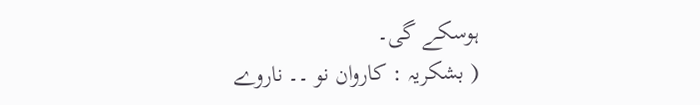ہوسکے گی۔
( بشکریہ : کاروان نو ۔۔ ناروے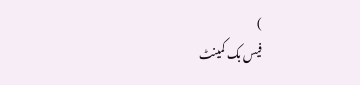)
فیس بک کمینٹ